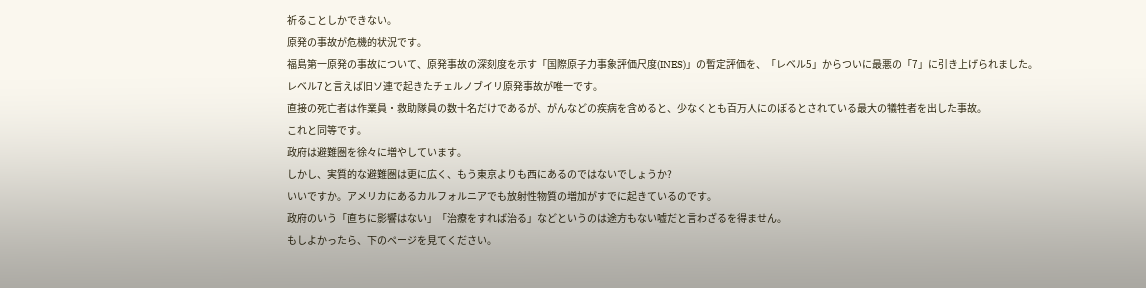祈ることしかできない。
原発の事故が危機的状況です。
福島第一原発の事故について、原発事故の深刻度を示す「国際原子力事象評価尺度(INES)」の暫定評価を、「レベル5」からついに最悪の「7」に引き上げられました。
レベル7と言えば旧ソ連で起きたチェルノブイリ原発事故が唯一です。
直接の死亡者は作業員・救助隊員の数十名だけであるが、がんなどの疾病を含めると、少なくとも百万人にのぼるとされている最大の犠牲者を出した事故。
これと同等です。
政府は避難圏を徐々に増やしています。
しかし、実質的な避難圏は更に広く、もう東京よりも西にあるのではないでしょうか?
いいですか。アメリカにあるカルフォルニアでも放射性物質の増加がすでに起きているのです。
政府のいう「直ちに影響はない」「治療をすれば治る」などというのは途方もない嘘だと言わざるを得ません。
もしよかったら、下のページを見てください。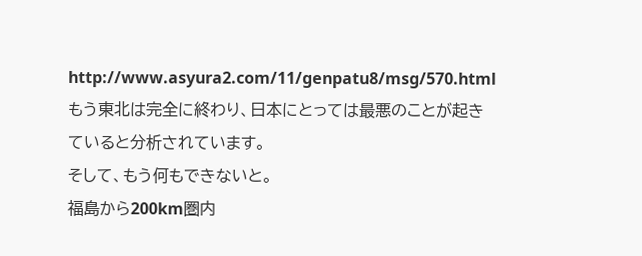http://www.asyura2.com/11/genpatu8/msg/570.html
もう東北は完全に終わり、日本にとっては最悪のことが起きていると分析されています。
そして、もう何もできないと。
福島から200km圏内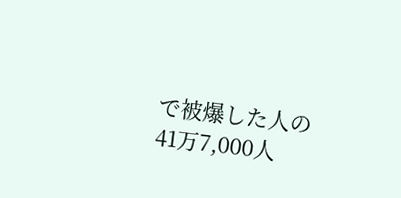で被爆した人の41万7,000人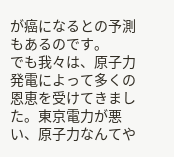が癌になるとの予測もあるのです。
でも我々は、原子力発電によって多くの恩恵を受けてきました。東京電力が悪い、原子力なんてや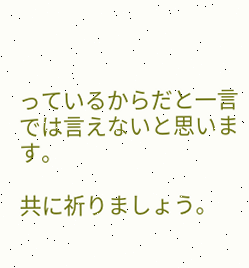っているからだと一言では言えないと思います。

共に祈りましょう。